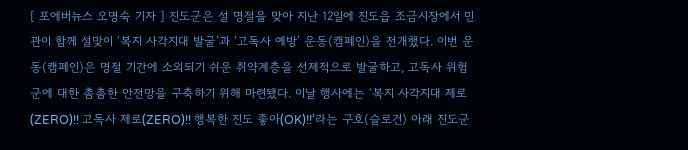[ 포에버뉴스 오명숙 기자 ] 진도군은 설 명절을 맞아 지난 12일에 진도읍 조금시장에서 민관이 함께 설맞이 ‘복지 사각지대 발굴’과 ‘고독사 예방’ 운동(캠페인)을 전개했다. 이번 운동(캠페인)은 명절 기간에 소외되기 쉬운 취약계층을 선제적으로 발굴하고, 고독사 위험군에 대한 촘촘한 안전망을 구축하기 위해 마련됐다. 이날 행사에는 ‘복지 사각지대 제로(ZERO)!! 고독사 제로(ZERO)!! 행복한 진도 좋아(OK)!!’라는 구호(슬로건) 아래 진도군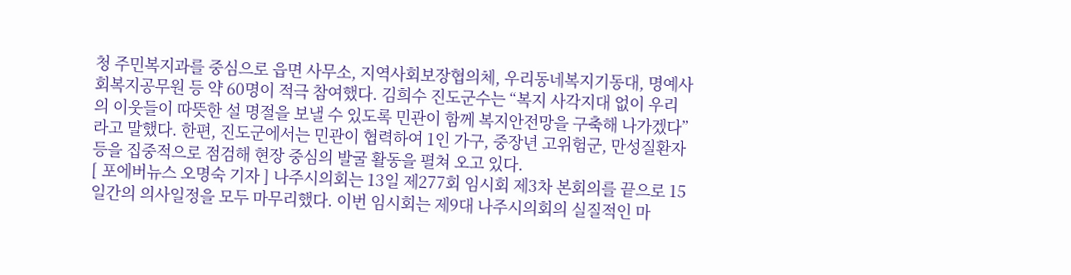청 주민복지과를 중심으로 읍면 사무소, 지역사회보장협의체, 우리동네복지기동대, 명예사회복지공무원 등 약 60명이 적극 참여했다. 김희수 진도군수는 “복지 사각지대 없이 우리의 이웃들이 따뜻한 설 명절을 보낼 수 있도록 민관이 함께 복지안전망을 구축해 나가겠다”라고 말했다. 한편, 진도군에서는 민관이 협력하여 1인 가구, 중장년 고위험군, 만성질환자 등을 집중적으로 점검해 현장 중심의 발굴 활동을 펼쳐 오고 있다.
[ 포에버뉴스 오명숙 기자 ] 나주시의회는 13일 제277회 임시회 제3차 본회의를 끝으로 15일간의 의사일정을 모두 마무리했다. 이번 임시회는 제9대 나주시의회의 실질적인 마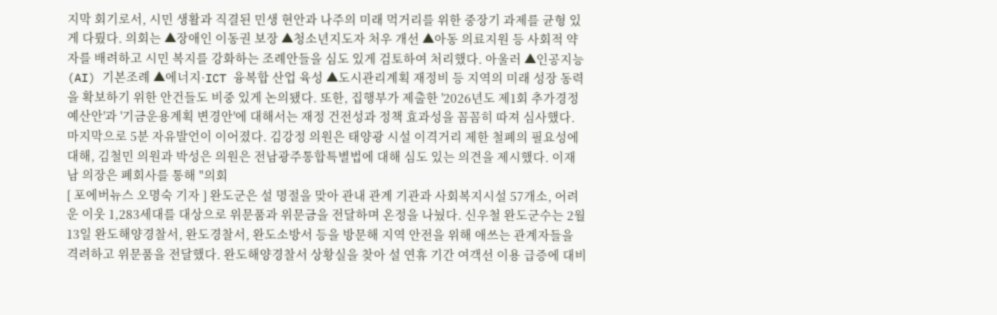지막 회기로서, 시민 생활과 직결된 민생 현안과 나주의 미래 먹거리를 위한 중장기 과제를 균형 있게 다뤘다. 의회는 ▲장애인 이동권 보장 ▲청소년지도자 처우 개선 ▲아동 의료지원 등 사회적 약자를 배려하고 시민 복지를 강화하는 조례안들을 심도 있게 검토하여 처리했다. 아울러 ▲인공지능(AI) 기본조례 ▲에너지·ICT 융복합 산업 육성 ▲도시관리계획 재정비 등 지역의 미래 성장 동력을 확보하기 위한 안건들도 비중 있게 논의됐다. 또한, 집행부가 제출한 '2026년도 제1회 추가경정예산안'과 '기금운용계획 변경안'에 대해서는 재정 건전성과 정책 효과성을 꼼꼼히 따져 심사했다. 마지막으로 5분 자유발언이 이어졌다. 김강정 의원은 태양광 시설 이격거리 제한 철폐의 필요성에 대해, 김철민 의원과 박성은 의원은 전남광주통합특별법에 대해 심도 있는 의견을 제시했다. 이재남 의장은 폐회사를 통해 "의회
[ 포에버뉴스 오명숙 기자 ] 완도군은 설 명절을 맞아 관내 관계 기관과 사회복지시설 57개소, 어려운 이웃 1,283세대를 대상으로 위문품과 위문금을 전달하며 온정을 나눴다. 신우철 완도군수는 2월 13일 완도해양경찰서, 완도경찰서, 완도소방서 등을 방문해 지역 안전을 위해 애쓰는 관계자들을 격려하고 위문품을 전달했다. 완도해양경찰서 상황실을 찾아 설 연휴 기간 여객선 이용 급증에 대비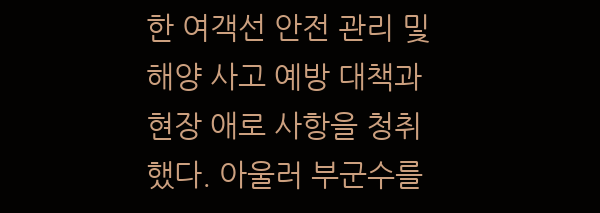한 여객선 안전 관리 및 해양 사고 예방 대책과 현장 애로 사항을 청취했다. 아울러 부군수를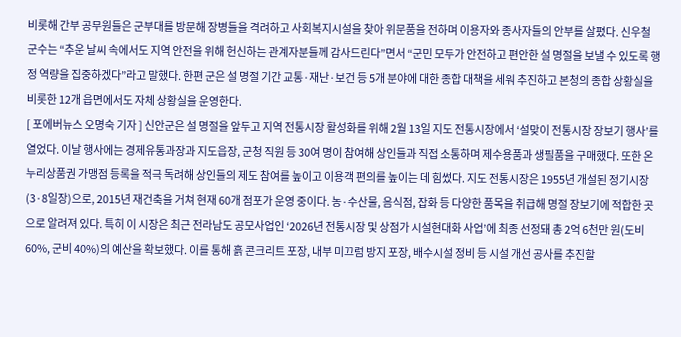비롯해 간부 공무원들은 군부대를 방문해 장병들을 격려하고 사회복지시설을 찾아 위문품을 전하며 이용자와 종사자들의 안부를 살폈다. 신우철 군수는 “추운 날씨 속에서도 지역 안전을 위해 헌신하는 관계자분들께 감사드린다”면서 “군민 모두가 안전하고 편안한 설 명절을 보낼 수 있도록 행정 역량을 집중하겠다”라고 말했다. 한편 군은 설 명절 기간 교통·재난·보건 등 5개 분야에 대한 종합 대책을 세워 추진하고 본청의 종합 상황실을 비롯한 12개 읍면에서도 자체 상황실을 운영한다.
[ 포에버뉴스 오명숙 기자 ] 신안군은 설 명절을 앞두고 지역 전통시장 활성화를 위해 2월 13일 지도 전통시장에서 ‘설맞이 전통시장 장보기 행사’를 열었다. 이날 행사에는 경제유통과장과 지도읍장, 군청 직원 등 30여 명이 참여해 상인들과 직접 소통하며 제수용품과 생필품을 구매했다. 또한 온누리상품권 가맹점 등록을 적극 독려해 상인들의 제도 참여를 높이고 이용객 편의를 높이는 데 힘썼다. 지도 전통시장은 1955년 개설된 정기시장(3·8일장)으로, 2015년 재건축을 거쳐 현재 60개 점포가 운영 중이다. 농·수산물, 음식점, 잡화 등 다양한 품목을 취급해 명절 장보기에 적합한 곳으로 알려져 있다. 특히 이 시장은 최근 전라남도 공모사업인 ‘2026년 전통시장 및 상점가 시설현대화 사업’에 최종 선정돼 총 2억 6천만 원(도비 60%, 군비 40%)의 예산을 확보했다. 이를 통해 흙 콘크리트 포장, 내부 미끄럼 방지 포장, 배수시설 정비 등 시설 개선 공사를 추진할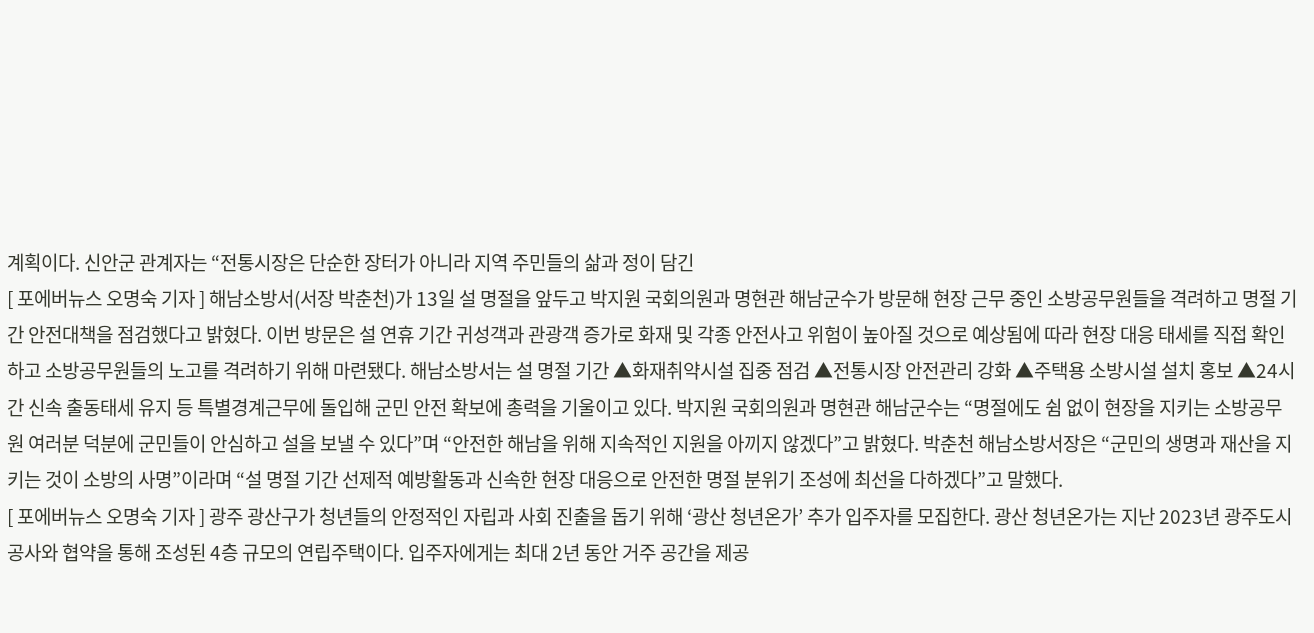계획이다. 신안군 관계자는 “전통시장은 단순한 장터가 아니라 지역 주민들의 삶과 정이 담긴
[ 포에버뉴스 오명숙 기자 ] 해남소방서(서장 박춘천)가 13일 설 명절을 앞두고 박지원 국회의원과 명현관 해남군수가 방문해 현장 근무 중인 소방공무원들을 격려하고 명절 기간 안전대책을 점검했다고 밝혔다. 이번 방문은 설 연휴 기간 귀성객과 관광객 증가로 화재 및 각종 안전사고 위험이 높아질 것으로 예상됨에 따라 현장 대응 태세를 직접 확인하고 소방공무원들의 노고를 격려하기 위해 마련됐다. 해남소방서는 설 명절 기간 ▲화재취약시설 집중 점검 ▲전통시장 안전관리 강화 ▲주택용 소방시설 설치 홍보 ▲24시간 신속 출동태세 유지 등 특별경계근무에 돌입해 군민 안전 확보에 총력을 기울이고 있다. 박지원 국회의원과 명현관 해남군수는 “명절에도 쉼 없이 현장을 지키는 소방공무원 여러분 덕분에 군민들이 안심하고 설을 보낼 수 있다”며 “안전한 해남을 위해 지속적인 지원을 아끼지 않겠다”고 밝혔다. 박춘천 해남소방서장은 “군민의 생명과 재산을 지키는 것이 소방의 사명”이라며 “설 명절 기간 선제적 예방활동과 신속한 현장 대응으로 안전한 명절 분위기 조성에 최선을 다하겠다”고 말했다.
[ 포에버뉴스 오명숙 기자 ] 광주 광산구가 청년들의 안정적인 자립과 사회 진출을 돕기 위해 ‘광산 청년온가’ 추가 입주자를 모집한다. 광산 청년온가는 지난 2023년 광주도시공사와 협약을 통해 조성된 4층 규모의 연립주택이다. 입주자에게는 최대 2년 동안 거주 공간을 제공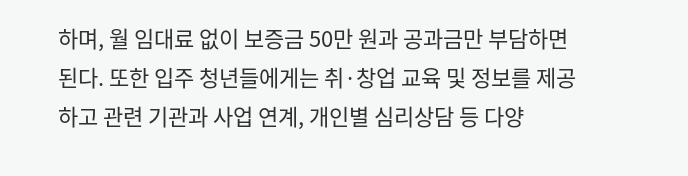하며, 월 임대료 없이 보증금 50만 원과 공과금만 부담하면 된다. 또한 입주 청년들에게는 취·창업 교육 및 정보를 제공하고 관련 기관과 사업 연계, 개인별 심리상담 등 다양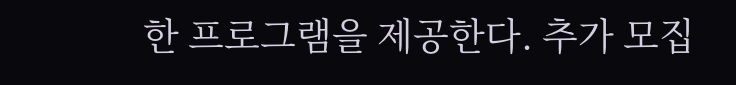한 프로그램을 제공한다. 추가 모집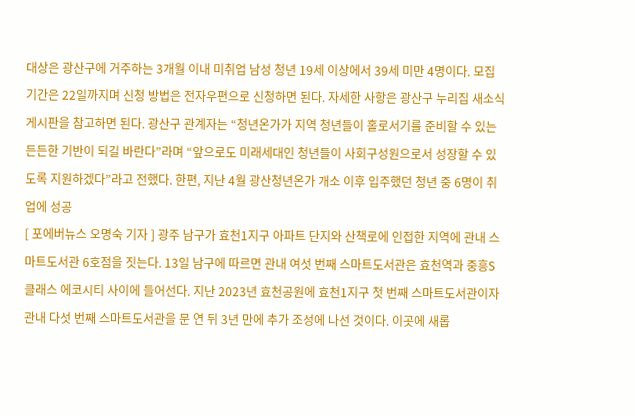대상은 광산구에 거주하는 3개월 이내 미취업 남성 청년 19세 이상에서 39세 미만 4명이다. 모집 기간은 22일까지며 신청 방법은 전자우편으로 신청하면 된다. 자세한 사항은 광산구 누리집 새소식 게시판을 참고하면 된다. 광산구 관계자는 “청년온가가 지역 청년들이 홀로서기를 준비할 수 있는 든든한 기반이 되길 바란다”라며 “앞으로도 미래세대인 청년들이 사회구성원으로서 성장할 수 있도록 지원하겠다”라고 전했다. 한편, 지난 4월 광산청년온가 개소 이후 입주했던 청년 중 6명이 취업에 성공
[ 포에버뉴스 오명숙 기자 ] 광주 남구가 효천1지구 아파트 단지와 산책로에 인접한 지역에 관내 스마트도서관 6호점을 짓는다. 13일 남구에 따르면 관내 여섯 번째 스마트도서관은 효천역과 중흥S클래스 에코시티 사이에 들어선다. 지난 2023년 효천공원에 효천1지구 첫 번째 스마트도서관이자 관내 다섯 번째 스마트도서관을 문 연 뒤 3년 만에 추가 조성에 나선 것이다. 이곳에 새롭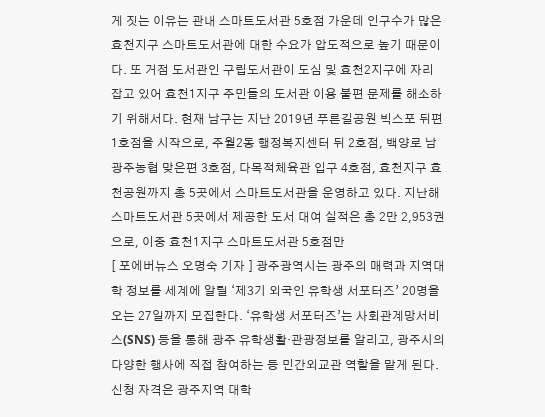게 짓는 이유는 관내 스마트도서관 5호점 가운데 인구수가 많은 효천지구 스마트도서관에 대한 수요가 압도적으로 높기 때문이다. 또 거점 도서관인 구립도서관이 도심 및 효천2지구에 자리 잡고 있어 효천1지구 주민들의 도서관 이용 불편 문제를 해소하기 위해서다. 현재 남구는 지난 2019년 푸른길공원 빅스포 뒤편 1호점을 시작으로, 주월2동 행정복지센터 뒤 2호점, 백양로 남광주농협 맞은편 3호점, 다목적체육관 입구 4호점, 효천지구 효천공원까지 총 5곳에서 스마트도서관을 운영하고 있다. 지난해 스마트도서관 5곳에서 제공한 도서 대여 실적은 총 2만 2,953권으로, 이중 효천1지구 스마트도서관 5호점만
[ 포에버뉴스 오명숙 기자 ] 광주광역시는 광주의 매력과 지역대학 정보를 세계에 알릴 ‘제3기 외국인 유학생 서포터즈’ 20명을 오는 27일까지 모집한다. ‘유학생 서포터즈’는 사회관계망서비스(SNS) 등을 통해 광주 유학생활·관광정보를 알리고, 광주시의 다양한 행사에 직접 참여하는 등 민간외교관 역할을 맡게 된다. 신청 자격은 광주지역 대학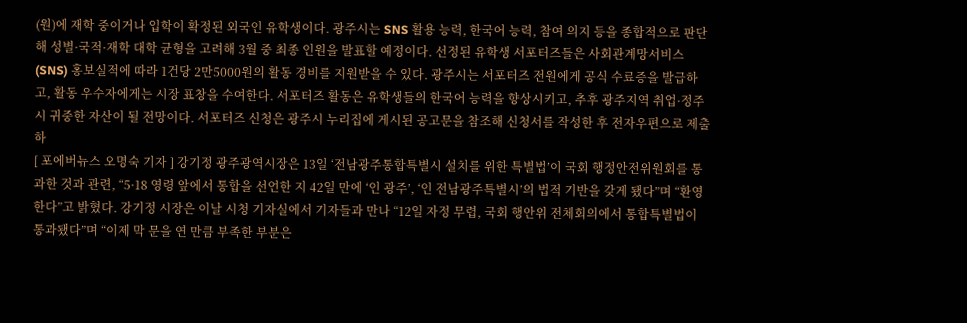(원)에 재학 중이거나 입학이 확정된 외국인 유학생이다. 광주시는 SNS 활용 능력, 한국어 능력, 참여 의지 등을 종합적으로 판단해 성별·국적·재학 대학 균형을 고려해 3월 중 최종 인원을 발표할 예정이다. 선정된 유학생 서포터즈들은 사회관계망서비스(SNS) 홍보실적에 따라 1건당 2만5000원의 활동 경비를 지원받을 수 있다. 광주시는 서포터즈 전원에게 공식 수료증을 발급하고, 활동 우수자에게는 시장 표창을 수여한다. 서포터즈 활동은 유학생들의 한국어 능력을 향상시키고, 추후 광주지역 취업·정주 시 귀중한 자산이 될 전망이다. 서포터즈 신청은 광주시 누리집에 게시된 공고문을 참조해 신청서를 작성한 후 전자우편으로 제출하
[ 포에버뉴스 오명숙 기자 ] 강기정 광주광역시장은 13일 ‘전남광주통합특별시 설치를 위한 특별법’이 국회 행정안전위원회를 통과한 것과 관련, “5·18 영령 앞에서 통합을 선언한 지 42일 만에 ‘인 광주’, ‘인 전남광주특별시’의 법적 기반을 갖게 됐다”며 “환영한다”고 밝혔다. 강기정 시장은 이날 시청 기자실에서 기자들과 만나 “12일 자정 무렵, 국회 행안위 전체회의에서 통합특별법이 통과됐다”며 “이제 막 문을 연 만큼 부족한 부분은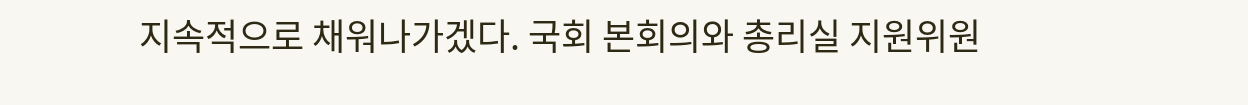지속적으로 채워나가겠다. 국회 본회의와 총리실 지원위원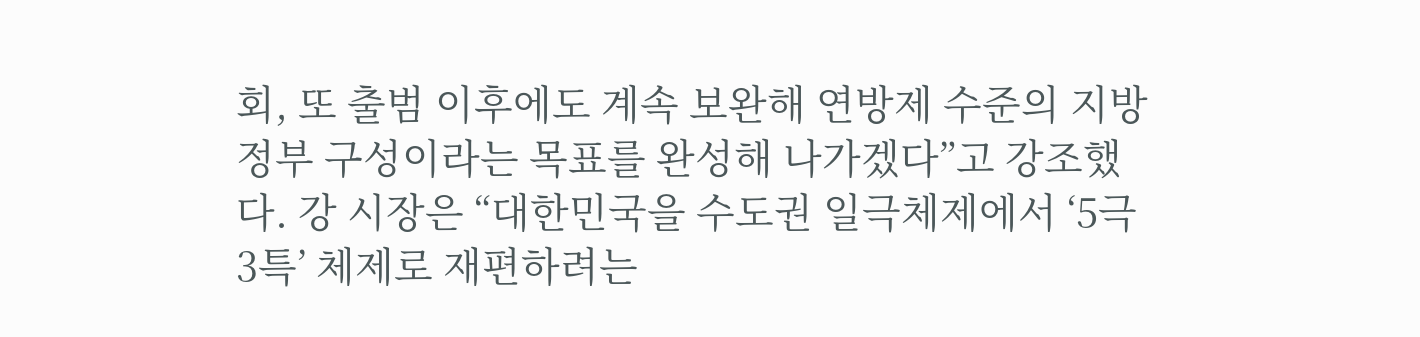회, 또 출범 이후에도 계속 보완해 연방제 수준의 지방정부 구성이라는 목표를 완성해 나가겠다”고 강조했다. 강 시장은 “대한민국을 수도권 일극체제에서 ‘5극3특’ 체제로 재편하려는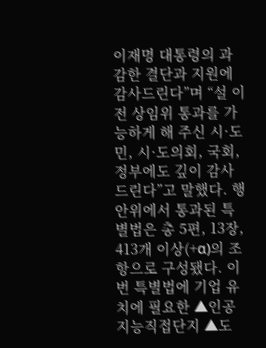이재명 대통령의 과감한 결단과 지원에 감사드린다”며 “설 이전 상임위 통과를 가능하게 해 주신 시·도민, 시·도의회, 국회, 정부에도 깊이 감사드린다”고 말했다. 행안위에서 통과된 특별법은 총 5편, 13장, 413개 이상(+α)의 조항으로 구성됐다. 이번 특별법에 기업 유치에 필요한 ▲인공지능직접단지 ▲도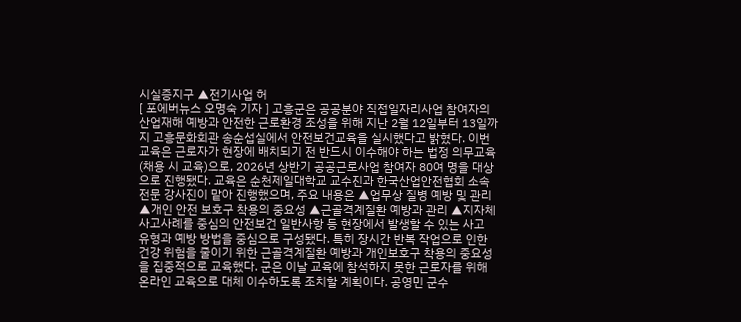시실증지구 ▲전기사업 허
[ 포에버뉴스 오명숙 기자 ] 고흥군은 공공분야 직접일자리사업 참여자의 산업재해 예방과 안전한 근로환경 조성을 위해 지난 2월 12일부터 13일까지 고흥문화회관 송순섭실에서 안전보건교육을 실시했다고 밝혔다. 이번 교육은 근로자가 현장에 배치되기 전 반드시 이수해야 하는 법정 의무교육(채용 시 교육)으로, 2026년 상반기 공공근로사업 참여자 80여 명을 대상으로 진행됐다. 교육은 순천제일대학교 교수진과 한국산업안전협회 소속 전문 강사진이 맡아 진행했으며, 주요 내용은 ▲업무상 질병 예방 및 관리 ▲개인 안전 보호구 착용의 중요성 ▲근골격계질환 예방과 관리 ▲지자체 사고사례를 중심의 안전보건 일반사항 등 현장에서 발생할 수 있는 사고 유형과 예방 방법을 중심으로 구성됐다. 특히 장시간 반복 작업으로 인한 건강 위험을 줄이기 위한 근골격계질환 예방과 개인보호구 착용의 중요성을 집중적으로 교육했다. 군은 이날 교육에 참석하지 못한 근로자를 위해 온라인 교육으로 대체 이수하도록 조치할 계획이다. 공영민 군수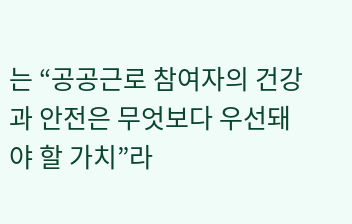는 “공공근로 참여자의 건강과 안전은 무엇보다 우선돼야 할 가치”라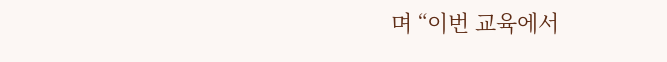며 “이번 교육에서